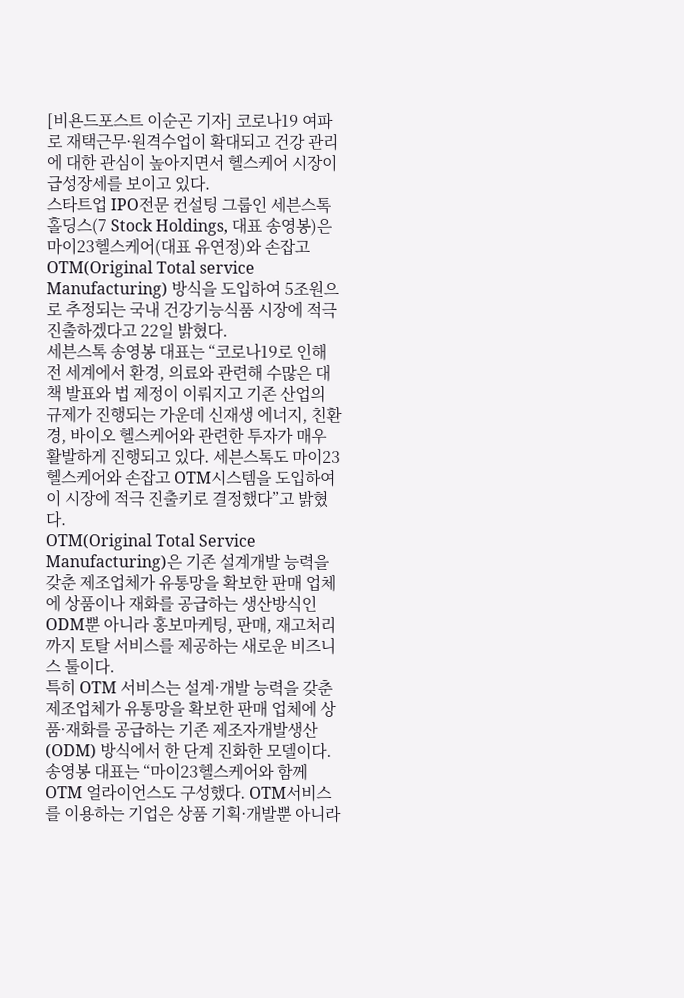[비욘드포스트 이순곤 기자] 코로나19 여파로 재택근무·원격수업이 확대되고 건강 관리에 대한 관심이 높아지면서 헬스케어 시장이 급성장세를 보이고 있다.
스타트업 IPO전문 컨설팅 그룹인 세븐스톡홀딩스(7 Stock Holdings, 대표 송영봉)은 마이23헬스케어(대표 유연정)와 손잡고 OTM(Original Total service Manufacturing) 방식을 도입하여 5조원으로 추정되는 국내 건강기능식품 시장에 적극 진출하겠다고 22일 밝혔다.
세븐스톡 송영봉 대표는 “코로나19로 인해 전 세계에서 환경, 의료와 관련해 수많은 대책 발표와 법 제정이 이뤄지고 기존 산업의 규제가 진행되는 가운데 신재생 에너지, 친환경, 바이오 헬스케어와 관련한 투자가 매우 활발하게 진행되고 있다. 세븐스톡도 마이23헬스케어와 손잡고 OTM시스템을 도입하여 이 시장에 적극 진출키로 결정했다”고 밝혔다.
OTM(Original Total Service Manufacturing)은 기존 설계개발 능력을 갖춘 제조업체가 유통망을 확보한 판매 업체에 상품이나 재화를 공급하는 생산방식인 ODM뿐 아니라 홍보마케팅, 판매, 재고처리까지 토탈 서비스를 제공하는 새로운 비즈니스 툴이다.
특히 OTM 서비스는 설계·개발 능력을 갖춘 제조업체가 유통망을 확보한 판매 업체에 상품·재화를 공급하는 기존 제조자개발생산(ODM) 방식에서 한 단계 진화한 모델이다.
송영봉 대표는 “마이23헬스케어와 함께 OTM 얼라이언스도 구성했다. OTM서비스를 이용하는 기업은 상품 기획·개발뿐 아니라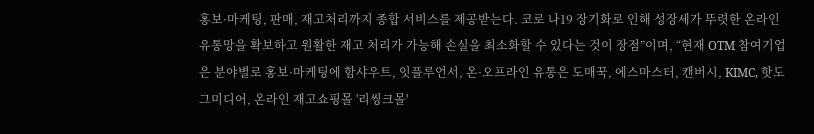홍보·마케팅, 판매, 재고처리까지 종합 서비스를 제공받는다. 코로 나19 장기화로 인해 성장세가 뚜렷한 온라인 유통망을 확보하고 원활한 재고 처리가 가능해 손실을 최소화할 수 있다는 것이 장점”이며, “현재 OTM 참여기업은 분야별로 홍보·마케팅에 함샤우트, 잇플루언서, 온·오프라인 유통은 도매꾹, 에스마스터, 캔버시, KIMC, 핫도그미디어, 온라인 재고쇼핑몰 '리씽크몰'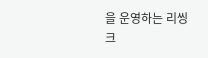을 운영하는 리씽크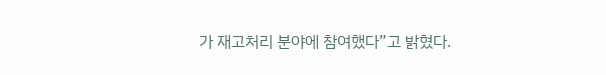가 재고처리 분야에 참여했다”고 밝혔다.